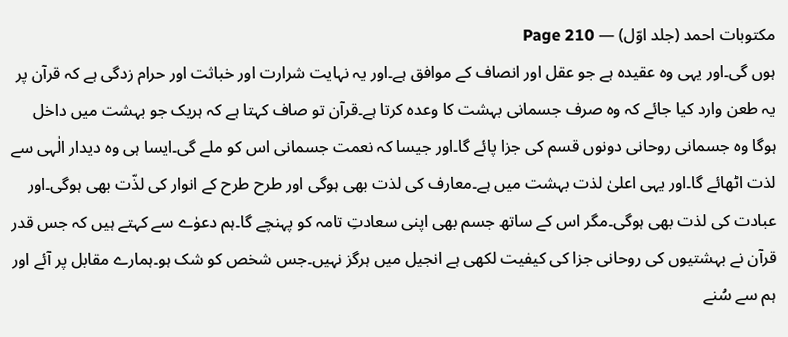مکتوبات احمد (جلد اوّل) — Page 210
ہوں گی۔اور یہی وہ عقیدہ ہے جو عقل اور انصاف کے موافق ہے۔اور یہ نہایت شرارت اور خباثت اور حرام زدگی ہے کہ قرآن پر یہ طعن وارد کیا جائے کہ وہ صرف جسمانی بہشت کا وعدہ کرتا ہے۔قرآن تو صاف کہتا ہے کہ ہریک جو بہشت میں داخل ہوگا وہ جسمانی روحانی دونوں قسم کی جزا پائے گا۔اور جیسا کہ نعمت جسمانی اس کو ملے گی۔ایسا ہی وہ دیدار الٰہی سے لذت اٹھائے گا۔اور یہی اعلیٰ لذت بہشت میں ہے۔معارف کی لذت بھی ہوگی اور طرح طرح کے انوار کی لذّت بھی ہوگی۔اور عبادت کی لذت بھی ہوگی۔مگر اس کے ساتھ جسم بھی اپنی سعادتِ تامہ کو پہنچے گا۔ہم دعوٰے سے کہتے ہیں کہ جس قدر قرآن نے بہشتیوں کی روحانی جزا کی کیفیت لکھی ہے انجیل میں ہرگز نہیں۔جس شخص کو شک ہو۔ہمارے مقابل پر آئے اور ہم سے سُنے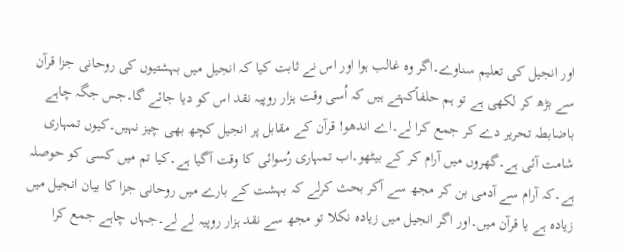اور انجیل کی تعلیم سناوے۔اگر وہ غالب ہوا اور اس نے ثابت کیا کہ انجیل میں بہشتیوں کی روحانی جزا قرآن سے بڑھ کر لکھی ہے تو ہم حلفاًکہتے ہیں کہ اُسی وقت ہزار روپیہ نقد اس کو دیا جائے گا۔جس جگہ چاہے باضابطہ تحریر دے کر جمع کرا لے۔اے اندھو! قرآن کے مقابل پر انجیل کچھ بھی چیز نہیں۔کیوں تمہاری شامت آئی ہے۔گھروں میں آرام کر کے بیٹھو۔اب تمہاری رُسوائی کا وقت آگیا ہے۔کیا تم میں کسی کو حوصلہ ہے۔کہ آرام سے آدمی بن کر مجھ سے آکر بحث کرلے کہ بہشت کے بارے میں روحانی جزا کا بیان انجیل میں زیادہ ہے یا قرآن میں۔اور اگر انجیل میں زیادہ نکلا تو مجھ سے نقد ہزار روپیہ لے لے۔جہاں چاہے جمع کرا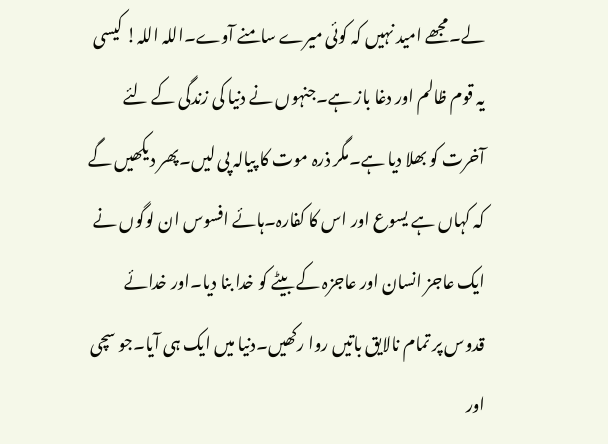لے۔مجھے امید نہیں کہ کوئی میرے سامنے آوے۔اللہ اللہ! کیسی یہ قوم ظالم اور دغا باز ہے۔جنہوں نے دنیا کی زندگی کے لئے آخرت کو بھلا دیا ہے۔مگر ذرہ موت کا پیالہ پی لیں۔پھر دیکھیں گے کہ کہاں ہے یسوع اور اس کا کفارہ۔ہائے افسوس ان لوگوں نے ایک عاجز انسان اور عاجزہ کے بیٹے کو خدا بنا دیا۔اور خدائے قدوس پر تمام نالایق باتیں روا رکھیں۔دنیا میں ایک ہی آیا۔جو سچی اور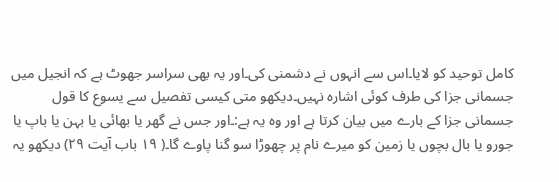کامل توحید کو لایا۔اس سے انہوں نے دشمنی کی۔اور یہ بھی سراسر جھوٹ ہے کہ انجیل میں جسمانی جزا کی طرف کوئی اشارہ نہیں۔دیکھو متی کیسی تفصیل سے یسوع کا قول جسمانی جزا کے بارے میں بیان کرتا ہے اور وہ یہ ہے:۔اور جس نے گھر یا بھائی یا بہن یا باپ یا جورو یا بال بچوں یا زمین کو میرے نام پر چھوڑا سو گنا پاوے گا۔( ۱۹ باب آیت ۲۹) دیکھو یہ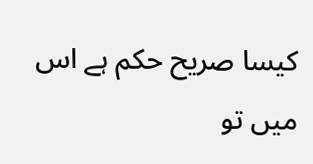کیسا صریح حکم ہے اس میں تو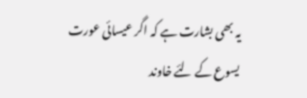یہ بھی بشارت ہے کہ اگر عیسائی عورت یسوع کے لئے خاوند